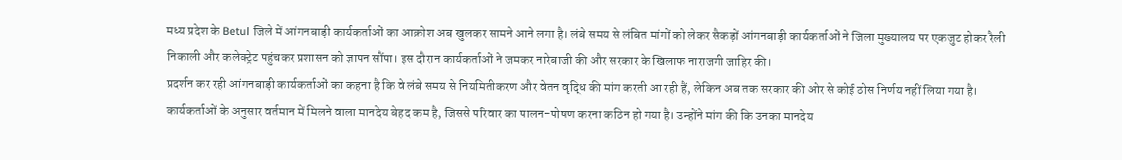मध्य प्रदेश के Betul जिले में आंगनबाड़ी कार्यकर्ताओं का आक्रोश अब खुलकर सामने आने लगा है। लंबे समय से लंबित मांगों को लेकर सैकड़ों आंगनबाड़ी कार्यकर्ताओं ने जिला मुख्यालय पर एकजुट होकर रैली निकाली और कलेक्ट्रेट पहुंचकर प्रशासन को ज्ञापन सौंपा। इस दौरान कार्यकर्ताओं ने जमकर नारेबाजी की और सरकार के खिलाफ नाराजगी जाहिर की।
प्रदर्शन कर रही आंगनबाड़ी कार्यकर्ताओं का कहना है कि वे लंबे समय से नियमितीकरण और वेतन वृद्धि की मांग करती आ रही हैं, लेकिन अब तक सरकार की ओर से कोई ठोस निर्णय नहीं लिया गया है। कार्यकर्ताओं के अनुसार वर्तमान में मिलने वाला मानदेय बेहद कम है, जिससे परिवार का पालन-पोषण करना कठिन हो गया है। उन्होंने मांग की कि उनका मानदेय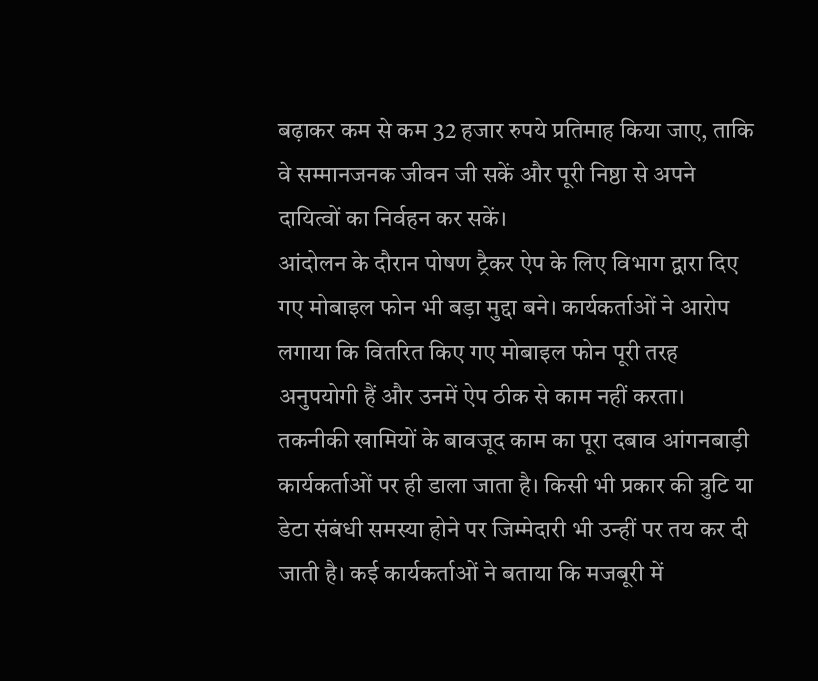बढ़ाकर कम से कम 32 हजार रुपये प्रतिमाह किया जाए, ताकि वे सम्मानजनक जीवन जी सकें और पूरी निष्ठा से अपने दायित्वों का निर्वहन कर सकें।
आंदोलन के दौरान पोषण ट्रैकर ऐप के लिए विभाग द्वारा दिए गए मोबाइल फोन भी बड़ा मुद्दा बने। कार्यकर्ताओं ने आरोप लगाया कि वितरित किए गए मोबाइल फोन पूरी तरह अनुपयोगी हैं और उनमें ऐप ठीक से काम नहीं करता। तकनीकी खामियों के बावजूद काम का पूरा दबाव आंगनबाड़ी कार्यकर्ताओं पर ही डाला जाता है। किसी भी प्रकार की त्रुटि या डेटा संबंधी समस्या होने पर जिम्मेदारी भी उन्हीं पर तय कर दी जाती है। कई कार्यकर्ताओं ने बताया कि मजबूरी में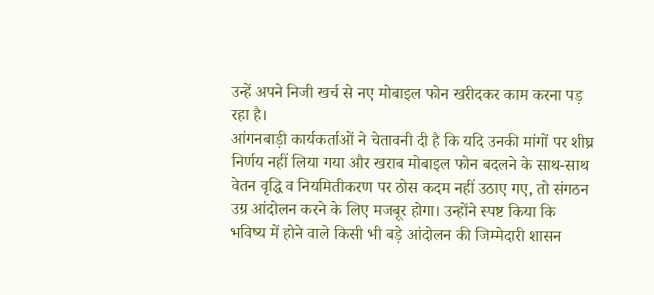उन्हें अपने निजी खर्च से नए मोबाइल फोन खरीदकर काम करना पड़ रहा है।
आंगनबाड़ी कार्यकर्ताओं ने चेतावनी दी है कि यदि उनकी मांगों पर शीघ्र निर्णय नहीं लिया गया और खराब मोबाइल फोन बदलने के साथ-साथ वेतन वृद्धि व नियमितीकरण पर ठोस कदम नहीं उठाए गए, तो संगठन उग्र आंदोलन करने के लिए मजबूर होगा। उन्होंने स्पष्ट किया कि भविष्य में होने वाले किसी भी बड़े आंदोलन की जिम्मेदारी शासन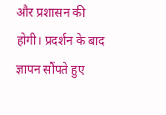और प्रशासन की होगी। प्रदर्शन के बाद ज्ञापन सौंपते हुए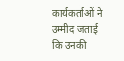कार्यकर्ताओं ने उम्मीद जताई कि उनकी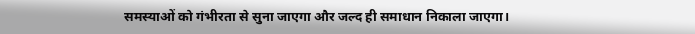समस्याओं को गंभीरता से सुना जाएगा और जल्द ही समाधान निकाला जाएगा।